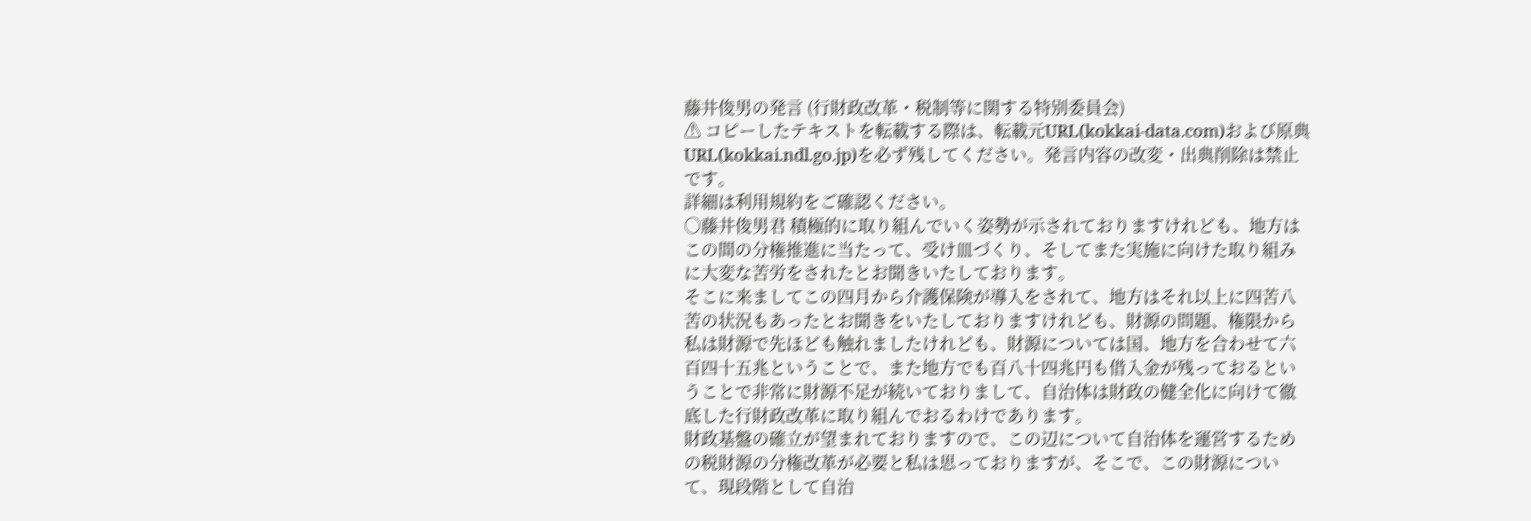藤井俊男の発言 (行財政改革・税制等に関する特別委員会)
⚠ コピーしたテキストを転載する際は、転載元URL(kokkai-data.com)および原典URL(kokkai.ndl.go.jp)を必ず残してください。発言内容の改変・出典削除は禁止です。
詳細は利用規約をご確認ください。
○藤井俊男君 積極的に取り組んでいく姿勢が示されておりますけれども、地方はこの間の分権推進に当たって、受け皿づくり、そしてまた実施に向けた取り組みに大変な苦労をされたとお聞きいたしております。
そこに来ましてこの四月から介護保険が導入をされて、地方はそれ以上に四苦八苦の状況もあったとお聞きをいたしておりますけれども、財源の問題、権限から私は財源で先ほども触れましたけれども、財源については国、地方を合わせて六百四十五兆ということで、また地方でも百八十四兆円も借入金が残っておるということで非常に財源不足が続いておりまして、自治体は財政の健全化に向けて徹底した行財政改革に取り組んでおるわけであります。
財政基盤の確立が望まれておりますので、この辺について自治体を運営するための税財源の分権改革が必要と私は思っておりますが、そこで、この財源について、現段階として自治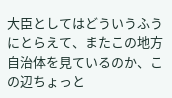大臣としてはどういうふうにとらえて、またこの地方自治体を見ているのか、この辺ちょっと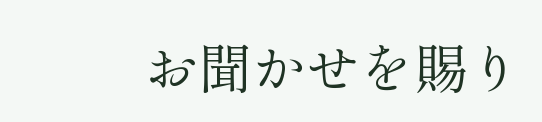お聞かせを賜り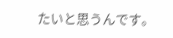たいと思うんです。